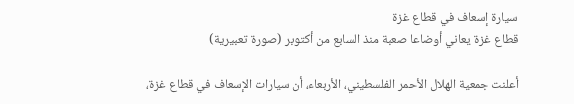سيارة إسعاف في قطاع غزة
قطاع غزة يعاني أوضاعا صعبة منذ السابع من أكتوبر (صورة تعبيرية)

أعلنت جمعية الهلال الأحمر الفلسطيني، الأربعاء، أن سيارات الإسعاف في قطاع غزة،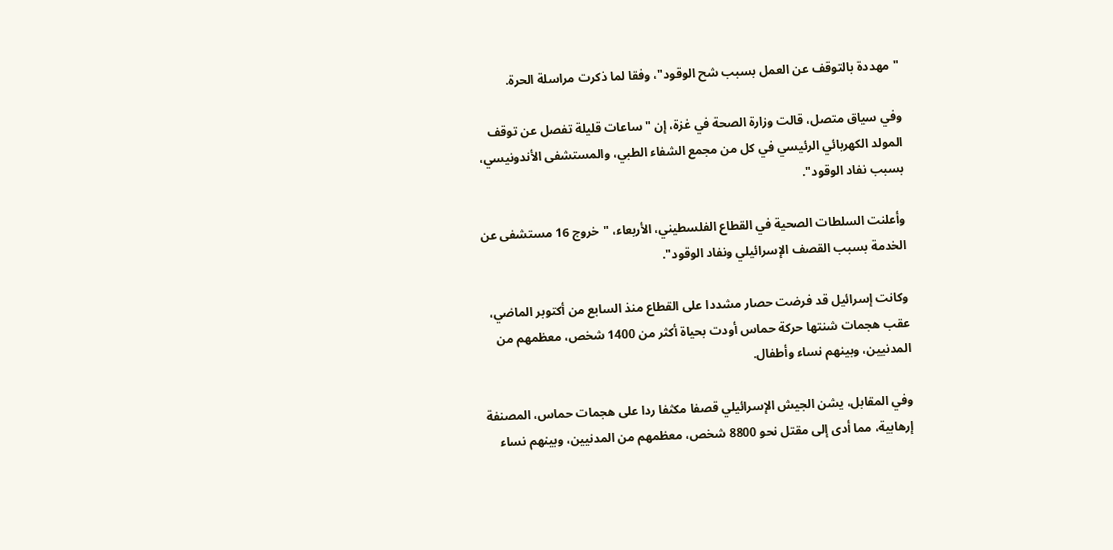"مهددة بالتوقف عن العمل بسبب شح الوقود"، وفقا لما ذكرت مراسلة الحرة.

وفي سياق متصل، قالت وزارة الصحة في غزة، إن "ساعات قليلة تفصل عن توقف المولد الكهربائي الرئيسي في كل من مجمع الشفاء الطبي، والمستشفى الأندونيسي، بسبب نفاد الوقود".

وأعلنت السلطات الصحية في القطاع الفلسطيني، الأربعاء، "خروج 16 مستشفى عن الخدمة بسبب القصف الإسرائيلي ونفاد الوقود".

وكانت إسرائيل قد فرضت حصار مشددا على القطاع منذ السابع من أكتوبر الماضي، عقب هجمات شنتها حركة حماس أودت بحياة أكثر من 1400 شخص، معظمهم من المدنيين، وبينهم نساء وأطفال.

وفي المقابل، يشن الجيش الإسرائيلي قصفا مكثفا ردا على هجمات حماس، المصنفة إرهابية، مما أدى إلى مقتل نحو 8800 شخص، معظمهم من المدنيين، وبينهم نساء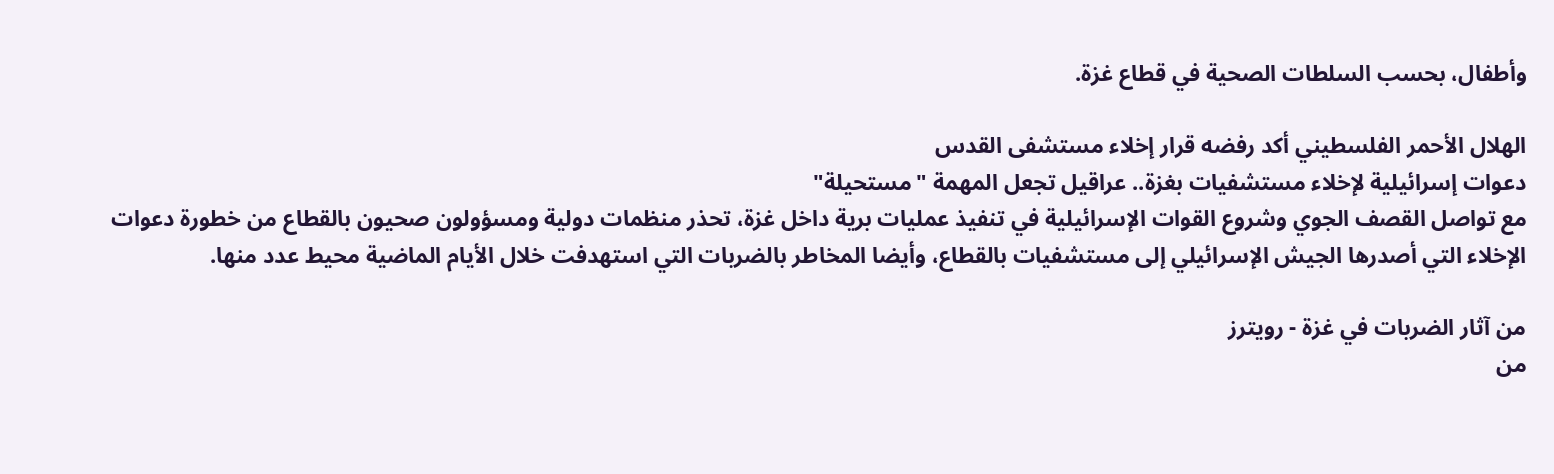وأطفال، بحسب السلطات الصحية في قطاع غزة.

الهلال الأحمر الفلسطيني أكد رفضه قرار إخلاء مستشفى القدس
دعوات إسرائيلية لإخلاء مستشفيات بغزة.. عراقيل تجعل المهمة "مستحيلة"
مع تواصل القصف الجوي وشروع القوات الإسرائيلية في تنفيذ عمليات برية داخل غزة، تحذر منظمات دولية ومسؤولون صحيون بالقطاع من خطورة دعوات الإخلاء التي أصدرها الجيش الإسرائيلي إلى مستشفيات بالقطاع، وأيضا المخاطر بالضربات التي استهدفت خلال الأيام الماضية محيط عدد منها.

من آثار الضربات في غزة - رويترز
من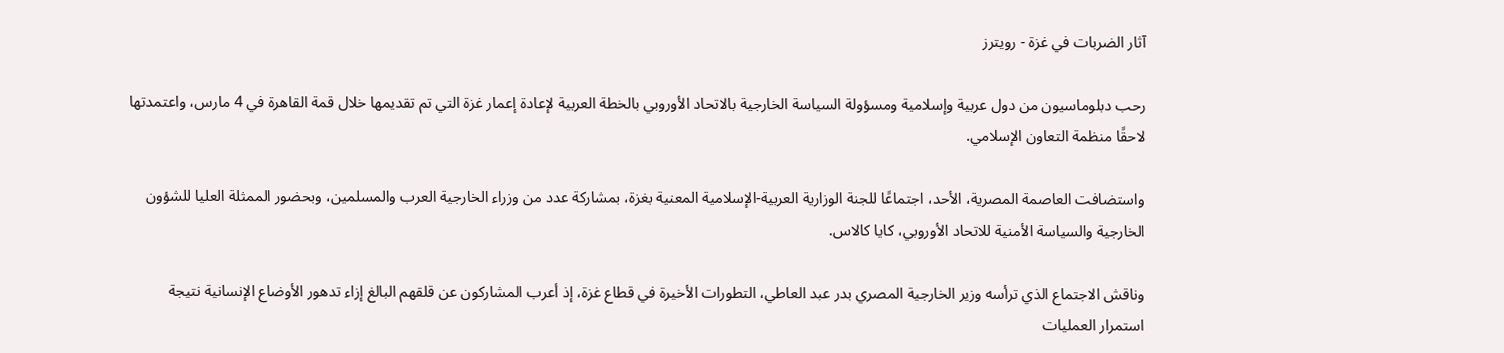آثار الضربات في غزة - رويترز

رحب دبلوماسيون من دول عربية وإسلامية ومسؤولة السياسة الخارجية بالاتحاد الأوروبي بالخطة العربية لإعادة إعمار غزة التي تم تقديمها خلال قمة القاهرة في 4 مارس، واعتمدتها لاحقًا منظمة التعاون الإسلامي.

واستضافت العاصمة المصرية، الأحد، اجتماعًا للجنة الوزارية العربية-الإسلامية المعنية بغزة، بمشاركة عدد من وزراء الخارجية العرب والمسلمين، وبحضور الممثلة العليا للشؤون الخارجية والسياسة الأمنية للاتحاد الأوروبي، كايا كالاس.

وناقش الاجتماع الذي ترأسه وزير الخارجية المصري بدر عبد العاطي، التطورات الأخيرة في قطاع غزة، إذ أعرب المشاركون عن قلقهم البالغ إزاء تدهور الأوضاع الإنسانية نتيجة استمرار العمليات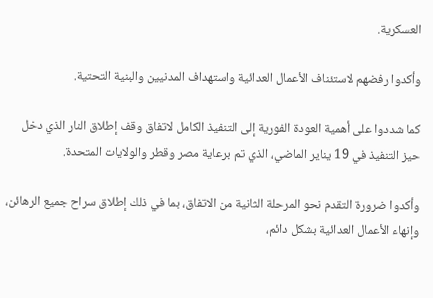العسكرية.

وأكدوا رفضهم لاستئناف الأعمال العدائية واستهداف المدنيين والبنية التحتية.

كما شددوا على أهمية العودة الفورية إلى التنفيذ الكامل لاتفاق وقف إطلاق النار الذي دخل حيز التنفيذ في 19 يناير الماضي، الذي تم برعاية مصر وقطر والولايات المتحدة.

وأكدوا ضرورة التقدم نحو المرحلة الثانية من الاتفاق، بما في ذلك إطلاق سراح جميع الرهائن، وإنهاء الأعمال العدائية بشكل دائم،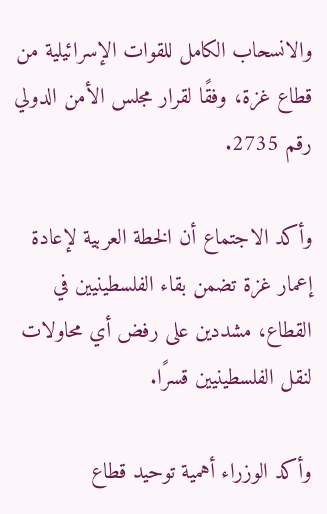والانسحاب الكامل للقوات الإسرائيلية من قطاع غزة، وفقًا لقرار مجلس الأمن الدولي رقم 2735.

وأكد الاجتماع أن الخطة العربية لإعادة إعمار غزة تضمن بقاء الفلسطينيين في القطاع، مشددين على رفض أي محاولات لنقل الفلسطينيين قسرًا.

وأكد الوزراء أهمية توحيد قطاع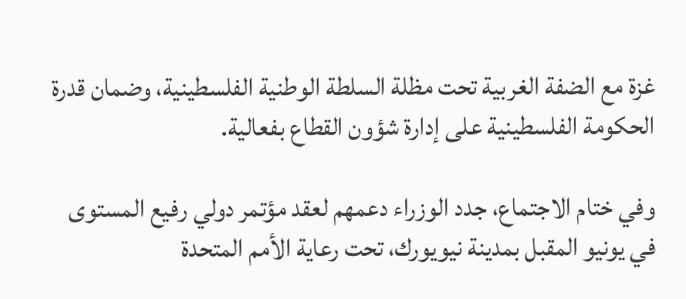غزة مع الضفة الغربية تحت مظلة السلطة الوطنية الفلسطينية، وضمان قدرة الحكومة الفلسطينية على إدارة شؤون القطاع بفعالية.

وفي ختام الاجتماع، جدد الوزراء دعمهم لعقد مؤتمر دولي رفيع المستوى في يونيو المقبل بمدينة نيويورك، تحت رعاية الأمم المتحدة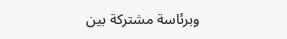وبرئاسة مشتركة بين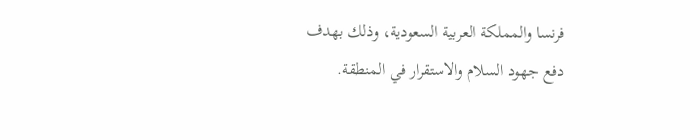فرنسا والمملكة العربية السعودية، وذلك بهدف دفع جهود السلام والاستقرار في المنطقة.